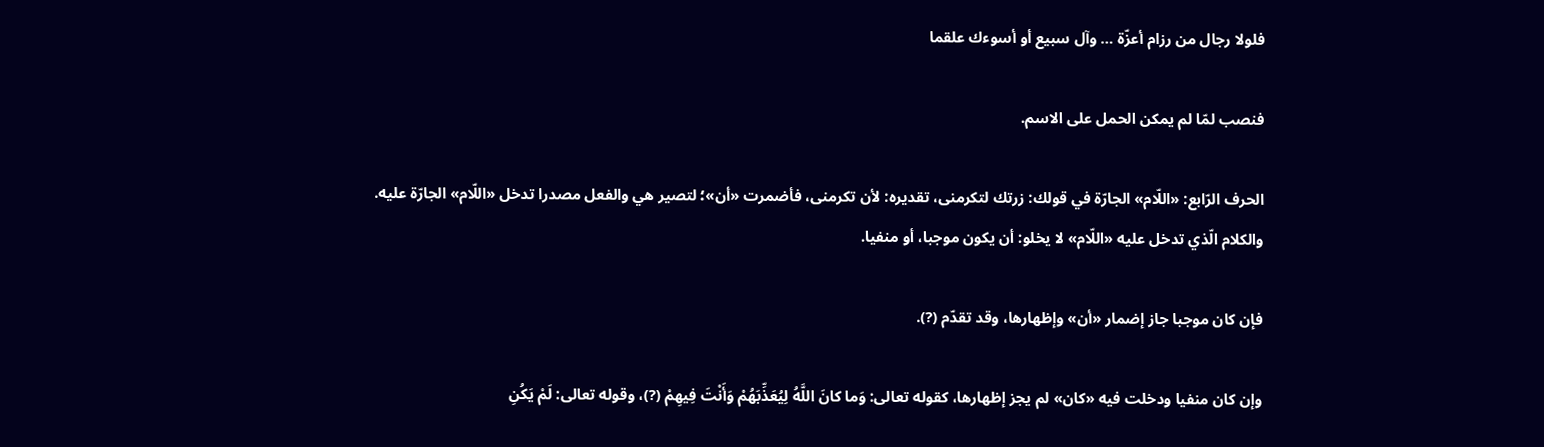فلولا رجال من رزام أعزّة … وآل سبيع أو أسوءك علقما

فنصب لمّا لم يمكن الحمل على الاسم.

الحرف الرّابع: «اللّام» الجارّة في قولك: زرتك لتكرمنى، تقديره: لأن تكرمنى، فأضمرت «أن»؛ لتصير هي والفعل مصدرا تدخل «اللّام» الجارّة عليه. والكلام الّذي تدخل عليه «اللّام» لا يخلو: أن يكون موجبا، أو منفيا.

فإن كان موجبا جاز إضمار «أن» وإظهارها، وقد تقدّم (?).

وإن كان منفيا ودخلت فيه «كان» لم يجز إظهارها، كقوله تعالى: وَما كانَ اللَّهُ لِيُعَذِّبَهُمْ وَأَنْتَ فِيهِمْ (?)، وقوله تعالى: لَمْ يَكُنِ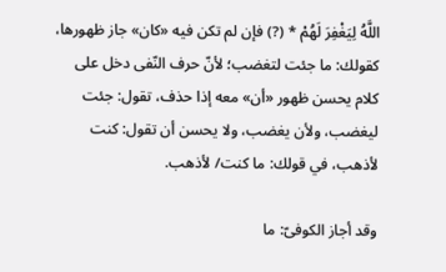اللَّهُ لِيَغْفِرَ لَهُمْ * (?) فإن لم تكن فيه «كان» جاز ظهورها، كقولك: ما جئت لتغضب؛ لأنّ حرف النّفى دخل على كلام يحسن ظهور «أن» معه إذا حذف، تقول: جئت ليغضب، ولأن يغضب، ولا يحسن أن تقول: كنت لأذهب، في قولك: ما كنت/ لأذهب.

وقد أجاز الكوفىّ: ما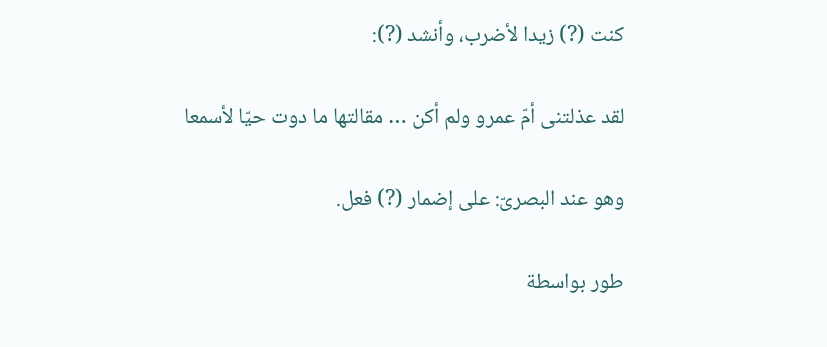كنت (?) زيدا لأضرب، وأنشد (?):

لقد عذلتنى أمّ عمرو ولم أكن … مقالتها ما دوت حيّا لأسمعا

وهو عند البصرىّ: على إضمار (?) فعل.

طور بواسطة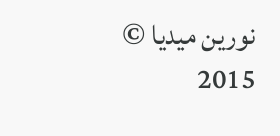نورين ميديا © 2015